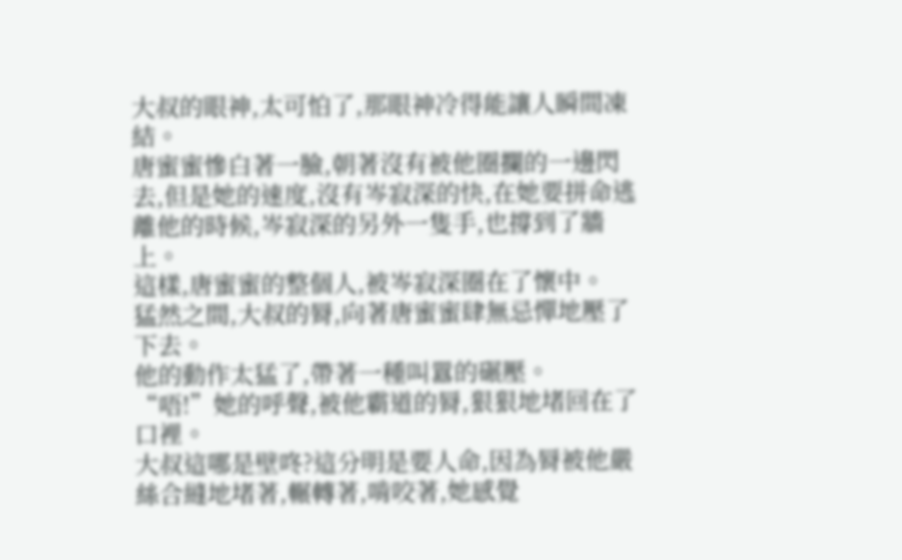大叔的眼神,太可怕了,那眼神冷得能讓人瞬間凍結。
唐蜜蜜慘白著一臉,朝著沒有被他圈攔的一邊閃去,但是她的速度,沒有岑寂深的快,在她要拼命逃離他的時候,岑寂深的另外一隻手,也撐到了牆上。
這樣,唐蜜蜜的整個人,被岑寂深圈在了懷中。
猛然之間,大叔的脣,向著唐蜜蜜肆無忌憚地壓了下去。
他的動作太猛了,帶著一種叫囂的碾壓。
“唔!”她的呼聲,被他霸道的脣,狠狠地堵回在了口裡。
大叔這哪是壁咚?這分明是要人命,因為脣被他嚴絲合縫地堵著,輾轉著,啃咬著,她感覺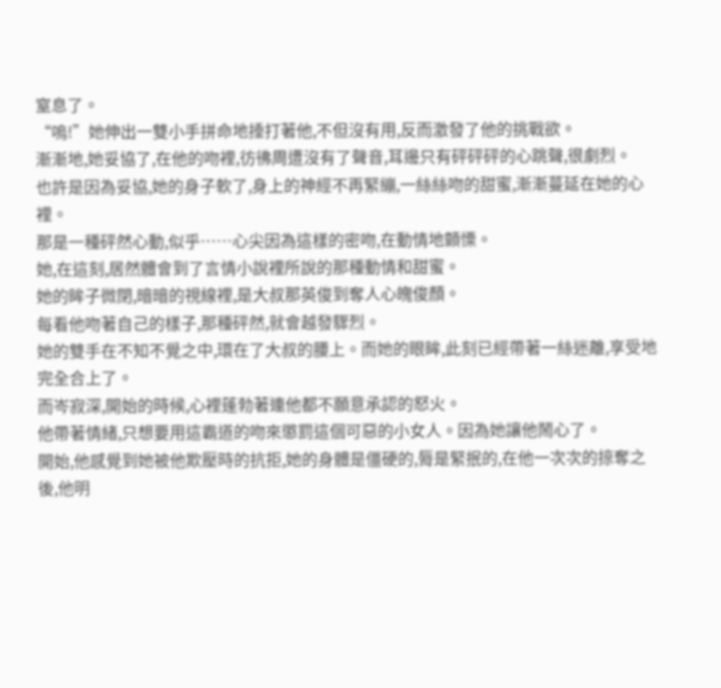窒息了。
“嗚!”她伸出一雙小手拼命地捶打著他,不但沒有用,反而激發了他的挑戰欲。
漸漸地,她妥協了,在他的吻裡,彷彿周遭沒有了聲音,耳邊只有砰砰砰的心跳聲,很劇烈。
也許是因為妥協,她的身子軟了,身上的神經不再緊繃,一絲絲吻的甜蜜,漸漸蔓延在她的心裡。
那是一種砰然心動,似乎……心尖因為這樣的密吻,在動情地顫慄。
她,在這刻,居然體會到了言情小說裡所說的那種動情和甜蜜。
她的眸子微閉,暗暗的視線裡,是大叔那英俊到奪人心魄俊顏。
每看他吻著自己的樣子,那種砰然,就會越發驟烈。
她的雙手在不知不覺之中,環在了大叔的腰上。而她的眼眸,此刻已經帶著一絲迷離,享受地完全合上了。
而岑寂深,開始的時候,心裡蓬勃著連他都不願意承認的怒火。
他帶著情緒,只想要用這霸道的吻來懲罰這個可惡的小女人。因為她讓他鬧心了。
開始,他感覺到她被他欺壓時的抗拒,她的身體是僵硬的,脣是緊抿的,在他一次次的掠奪之後,他明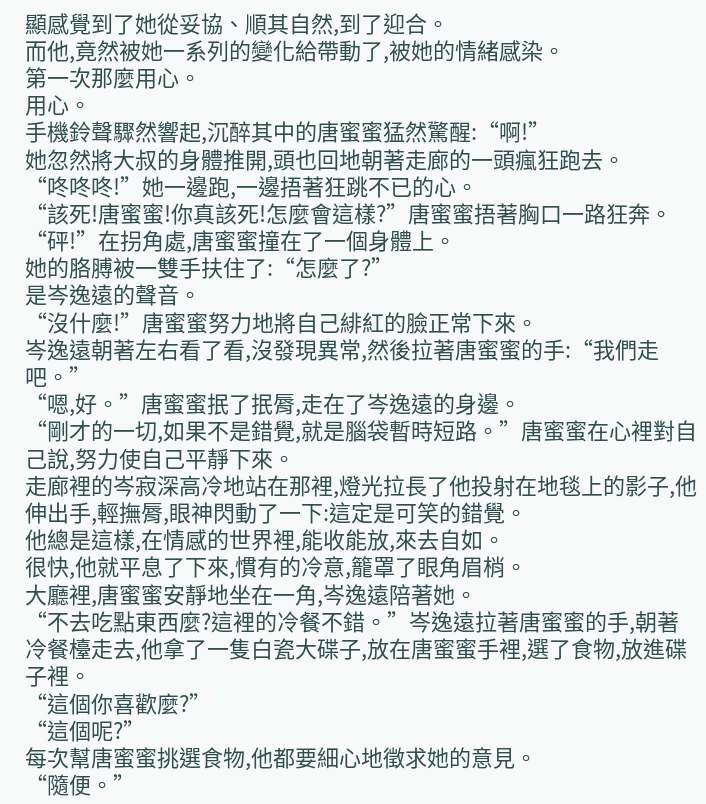顯感覺到了她從妥協、順其自然,到了迎合。
而他,竟然被她一系列的變化給帶動了,被她的情緒感染。
第一次那麼用心。
用心。
手機鈴聲驟然響起,沉醉其中的唐蜜蜜猛然驚醒:“啊!”
她忽然將大叔的身體推開,頭也回地朝著走廊的一頭瘋狂跑去。
“咚咚咚!”她一邊跑,一邊捂著狂跳不已的心。
“該死!唐蜜蜜!你真該死!怎麼會這樣?”唐蜜蜜捂著胸口一路狂奔。
“砰!”在拐角處,唐蜜蜜撞在了一個身體上。
她的胳膊被一雙手扶住了:“怎麼了?”
是岑逸遠的聲音。
“沒什麼!”唐蜜蜜努力地將自己緋紅的臉正常下來。
岑逸遠朝著左右看了看,沒發現異常,然後拉著唐蜜蜜的手:“我們走吧。”
“嗯,好。”唐蜜蜜抿了抿脣,走在了岑逸遠的身邊。
“剛才的一切,如果不是錯覺,就是腦袋暫時短路。”唐蜜蜜在心裡對自己說,努力使自己平靜下來。
走廊裡的岑寂深高冷地站在那裡,燈光拉長了他投射在地毯上的影子,他伸出手,輕撫脣,眼神閃動了一下:這定是可笑的錯覺。
他總是這樣,在情感的世界裡,能收能放,來去自如。
很快,他就平息了下來,慣有的冷意,籠罩了眼角眉梢。
大廳裡,唐蜜蜜安靜地坐在一角,岑逸遠陪著她。
“不去吃點東西麼?這裡的冷餐不錯。”岑逸遠拉著唐蜜蜜的手,朝著冷餐檯走去,他拿了一隻白瓷大碟子,放在唐蜜蜜手裡,選了食物,放進碟子裡。
“這個你喜歡麼?”
“這個呢?”
每次幫唐蜜蜜挑選食物,他都要細心地徵求她的意見。
“隨便。”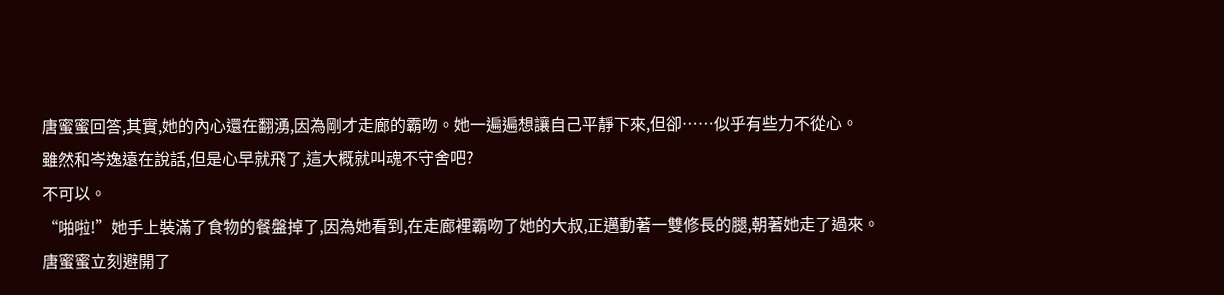唐蜜蜜回答,其實,她的內心還在翻湧,因為剛才走廊的霸吻。她一遍遍想讓自己平靜下來,但卻……似乎有些力不從心。
雖然和岑逸遠在說話,但是心早就飛了,這大概就叫魂不守舍吧?
不可以。
“啪啦!”她手上裝滿了食物的餐盤掉了,因為她看到,在走廊裡霸吻了她的大叔,正邁動著一雙修長的腿,朝著她走了過來。
唐蜜蜜立刻避開了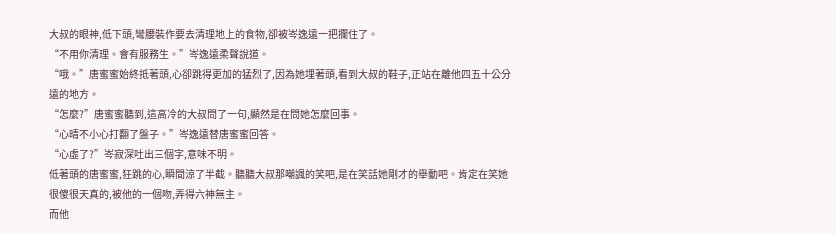大叔的眼神,低下頭,彎腰裝作要去清理地上的食物,卻被岑逸遠一把攔住了。
“不用你清理。會有服務生。”岑逸遠柔聲說道。
“哦。”唐蜜蜜始終抵著頭,心卻跳得更加的猛烈了,因為她埋著頭,看到大叔的鞋子,正站在離他四五十公分遠的地方。
“怎麼?”唐蜜蜜聽到,這高冷的大叔問了一句,顯然是在問她怎麼回事。
“心晴不小心打翻了盤子。”岑逸遠替唐蜜蜜回答。
“心虛了?”岑寂深吐出三個字,意味不明。
低著頭的唐蜜蜜,狂跳的心,瞬間涼了半截。聽聽大叔那嘲諷的笑吧,是在笑話她剛才的舉動吧。肯定在笑她很傻很天真的,被他的一個吻,弄得六神無主。
而他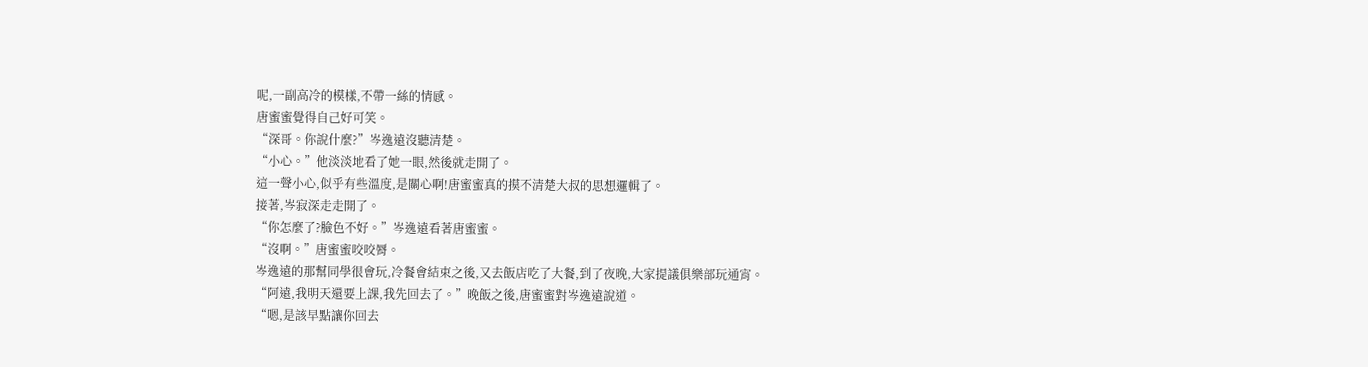呢,一副高冷的模樣,不帶一絲的情感。
唐蜜蜜覺得自己好可笑。
“深哥。你說什麼?”岑逸遠沒聽清楚。
“小心。”他淡淡地看了她一眼,然後就走開了。
這一聲小心,似乎有些溫度,是關心啊!唐蜜蜜真的摸不清楚大叔的思想邏輯了。
接著,岑寂深走走開了。
“你怎麼了?臉色不好。”岑逸遠看著唐蜜蜜。
“沒啊。”唐蜜蜜咬咬脣。
岑逸遠的那幫同學很會玩,冷餐會結束之後,又去飯店吃了大餐,到了夜晚,大家提議俱樂部玩通宵。
“阿遠,我明天還要上課,我先回去了。”晚飯之後,唐蜜蜜對岑逸遠說道。
“嗯,是該早點讓你回去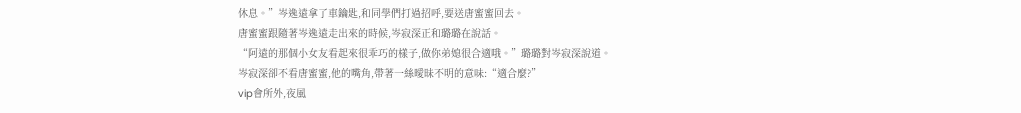休息。”岑逸遠拿了車鑰匙,和同學們打過招呼,要送唐蜜蜜回去。
唐蜜蜜跟隨著岑逸遠走出來的時候,岑寂深正和璐璐在說話。
“阿遠的那個小女友看起來很乖巧的樣子,做你弟媳很合適哦。”璐璐對岑寂深說道。
岑寂深卻不看唐蜜蜜,他的嘴角,帶著一絲曖昧不明的意味:“適合麼?”
vip會所外,夜風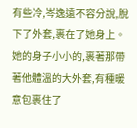有些冷,岑逸遠不容分說,脫下了外套,裹在了她身上。
她的身子小小的,裹著那帶著他體溫的大外套,有種暖意包裹住了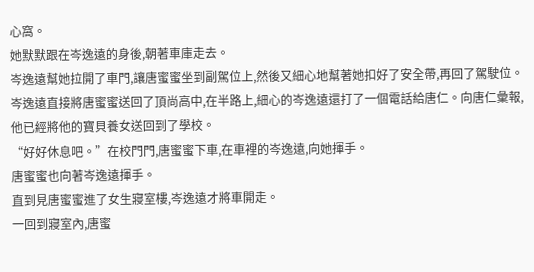心窩。
她默默跟在岑逸遠的身後,朝著車庫走去。
岑逸遠幫她拉開了車門,讓唐蜜蜜坐到副駕位上,然後又細心地幫著她扣好了安全帶,再回了駕駛位。
岑逸遠直接將唐蜜蜜送回了頂尚高中,在半路上,細心的岑逸遠還打了一個電話給唐仁。向唐仁彙報,他已經將他的寶貝養女送回到了學校。
“好好休息吧。”在校門門,唐蜜蜜下車,在車裡的岑逸遠,向她揮手。
唐蜜蜜也向著岑逸遠揮手。
直到見唐蜜蜜進了女生寢室樓,岑逸遠才將車開走。
一回到寢室內,唐蜜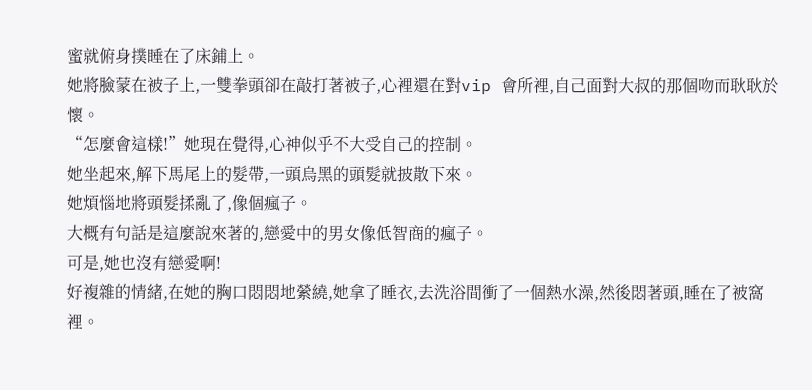蜜就俯身撲睡在了床鋪上。
她將臉蒙在被子上,一雙拳頭卻在敲打著被子,心裡還在對vip 會所裡,自己面對大叔的那個吻而耿耿於懷。
“怎麼會這樣!”她現在覺得,心神似乎不大受自己的控制。
她坐起來,解下馬尾上的髮帶,一頭烏黑的頭髮就披散下來。
她煩惱地將頭髮揉亂了,像個瘋子。
大概有句話是這麼說來著的,戀愛中的男女像低智商的瘋子。
可是,她也沒有戀愛啊!
好複雜的情緒,在她的胸口悶悶地縈繞,她拿了睡衣,去洗浴間衝了一個熱水澡,然後悶著頭,睡在了被窩裡。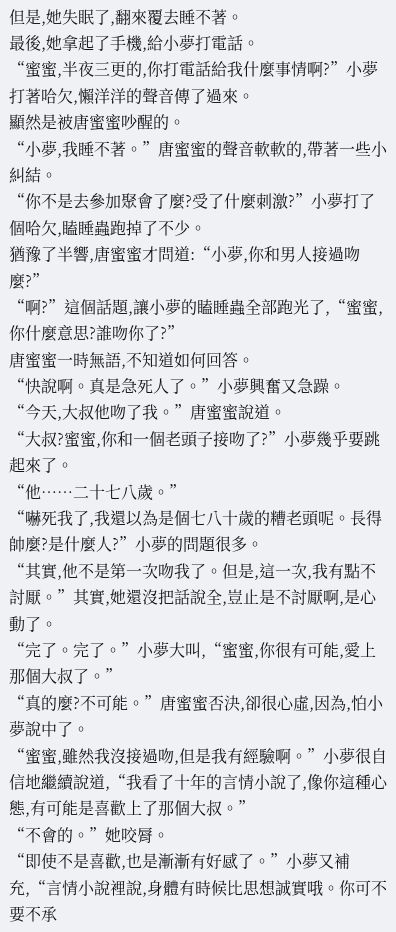但是,她失眠了,翻來覆去睡不著。
最後,她拿起了手機,給小夢打電話。
“蜜蜜,半夜三更的,你打電話給我什麼事情啊?”小夢打著哈欠,懶洋洋的聲音傳了過來。
顯然是被唐蜜蜜吵醒的。
“小夢,我睡不著。”唐蜜蜜的聲音軟軟的,帶著一些小糾結。
“你不是去參加聚會了麼?受了什麼刺激?”小夢打了個哈欠,瞌睡蟲跑掉了不少。
猶豫了半響,唐蜜蜜才問道:“小夢,你和男人接過吻麼?”
“啊?”這個話題,讓小夢的瞌睡蟲全部跑光了,“蜜蜜,你什麼意思?誰吻你了?”
唐蜜蜜一時無語,不知道如何回答。
“快說啊。真是急死人了。”小夢興奮又急躁。
“今天,大叔他吻了我。”唐蜜蜜說道。
“大叔?蜜蜜,你和一個老頭子接吻了?”小夢幾乎要跳起來了。
“他……二十七八歲。”
“嚇死我了,我還以為是個七八十歲的糟老頭呢。長得帥麼?是什麼人?”小夢的問題很多。
“其實,他不是第一次吻我了。但是,這一次,我有點不討厭。”其實,她還沒把話說全,豈止是不討厭啊,是心動了。
“完了。完了。”小夢大叫,“蜜蜜,你很有可能,愛上那個大叔了。”
“真的麼?不可能。”唐蜜蜜否決,卻很心虛,因為,怕小夢說中了。
“蜜蜜,雖然我沒接過吻,但是我有經驗啊。”小夢很自信地繼續說道,“我看了十年的言情小說了,像你這種心態,有可能是喜歡上了那個大叔。”
“不會的。”她咬脣。
“即使不是喜歡,也是漸漸有好感了。”小夢又補充,“言情小說裡說,身體有時候比思想誠實哦。你可不要不承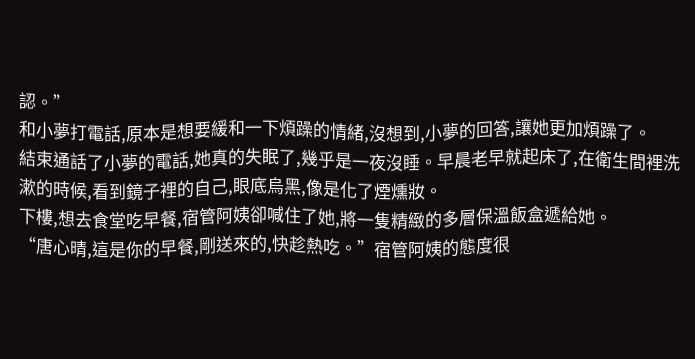認。”
和小夢打電話,原本是想要緩和一下煩躁的情緒,沒想到,小夢的回答,讓她更加煩躁了。
結束通話了小夢的電話,她真的失眠了,幾乎是一夜沒睡。早晨老早就起床了,在衛生間裡洗漱的時候,看到鏡子裡的自己,眼底烏黑,像是化了煙燻妝。
下樓,想去食堂吃早餐,宿管阿姨卻喊住了她,將一隻精緻的多層保溫飯盒遞給她。
“唐心晴,這是你的早餐,剛送來的,快趁熱吃。”宿管阿姨的態度很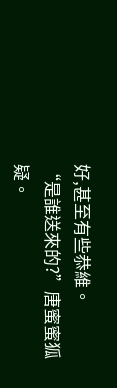好,甚至有些恭維。
“是誰送來的?”唐蜜蜜狐疑。